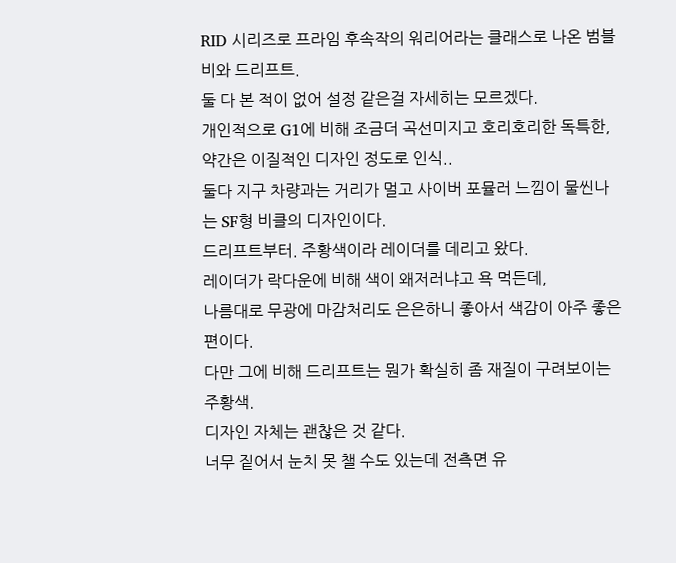RID 시리즈로 프라임 후속작의 워리어라는 클래스로 나온 범블비와 드리프트.
둘 다 본 적이 없어 설정 같은걸 자세히는 모르겠다.
개인적으로 G1에 비해 조금더 곡선미지고 호리호리한 독특한, 약간은 이질적인 디자인 정도로 인식..
둘다 지구 차량과는 거리가 멀고 사이버 포뮬러 느낌이 물씬나는 SF형 비클의 디자인이다.
드리프트부터. 주황색이라 레이더를 데리고 왔다.
레이더가 락다운에 비해 색이 왜저러냐고 욕 먹든데,
나름대로 무광에 마감처리도 은은하니 좋아서 색감이 아주 좋은 편이다.
다만 그에 비해 드리프트는 뭔가 확실히 좀 재질이 구려보이는 주황색.
디자인 자체는 괜찮은 것 같다.
너무 짙어서 눈치 못 챌 수도 있는데 전측면 유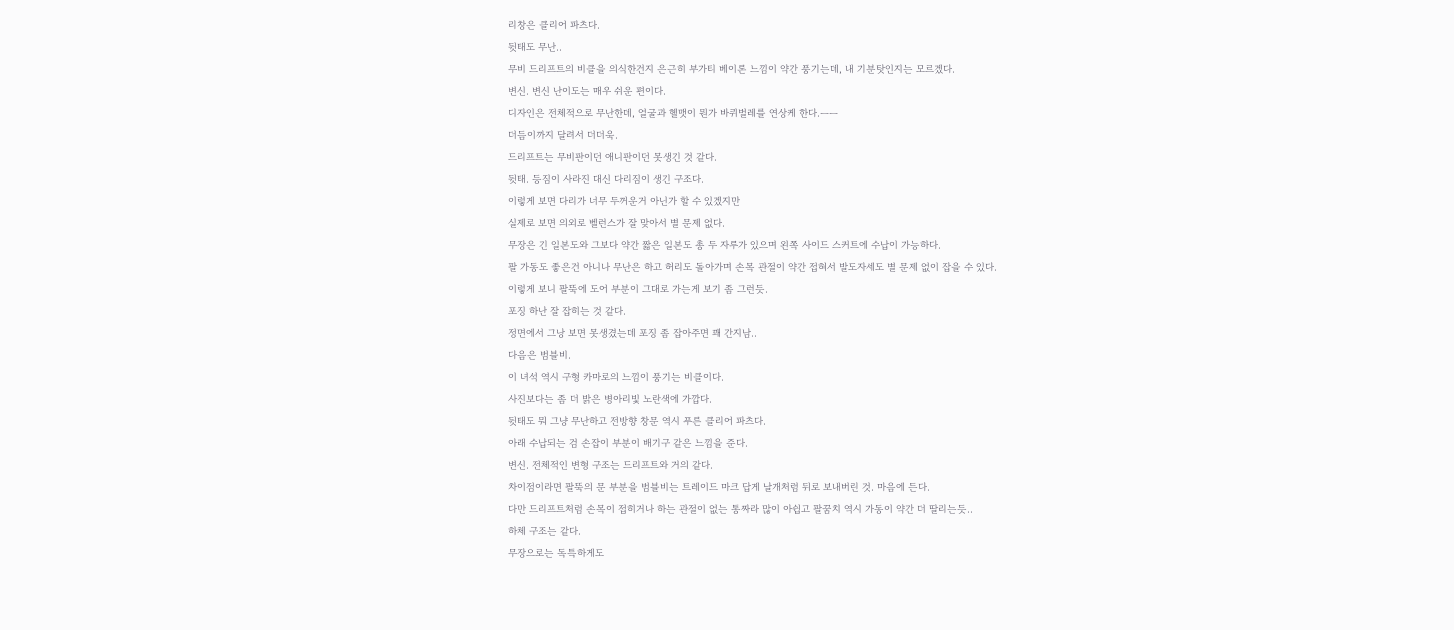리창은 클리어 파츠다.
뒷태도 무난..
무비 드리프트의 비클을 의식한건지 은근히 부가티 베이론 느낌이 약간 풍기는데, 내 기분탓인지는 모르겠다.
변신. 변신 난이도는 매우 쉬운 편이다.
디자인은 전체적으로 무난한데, 얼굴과 헬맷이 뭔가 바퀴벌레를 연상케 한다.ㅡㅡ
더듬이까지 달려서 더더욱.
드리프트는 무비판이던 애니판이던 못생긴 것 같다.
뒷태. 등짐이 사라진 대신 다리짐이 생긴 구조다.
이렇게 보면 다리가 너무 두꺼운거 아닌가 할 수 있겠지만
실제로 보면 의외로 벨런스가 잘 맞아서 별 문제 없다.
무장은 긴 일본도와 그보다 약간 짧은 일본도 총 두 자루가 있으며 왼쪽 사이드 스커트에 수납이 가능하다.
팔 가동도 좋은건 아니나 무난은 하고 허리도 돌아가며 손목 관절이 약간 접혀서 발도자세도 별 문제 없이 잡을 수 있다.
이렇게 보니 팔뚝에 도어 부분이 그대로 가는게 보기 좀 그런듯.
포징 하난 잘 잡히는 것 같다.
정면에서 그낭 보면 못생겼는데 포징 좀 잡아주면 꽤 간지남..
다음은 범블비.
이 녀석 역시 구형 카마로의 느낌이 풍기는 비클이다.
사진보다는 좀 더 밝은 병아리빛 노란색에 가깝다.
뒷태도 뭐 그냥 무난하고 전방향 창문 역시 푸른 클리어 파츠다.
아래 수납되는 검 손잡이 부분이 배기구 같은 느낌을 준다.
변신. 전체적인 변형 구조는 드리프트와 거의 같다.
차이점이라면 팔뚝의 문 부분을 범블비는 트레이드 마크 답게 날개처럼 뒤로 보내버린 것. 마음에 든다.
다만 드리프트처럼 손목이 접히거나 하는 관절이 없는 통짜라 많이 아쉽고 팔꿈치 역시 가동이 약간 더 딸리는듯..
하체 구조는 같다.
무장으로는 독특하게도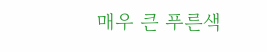매우 큰 푸른색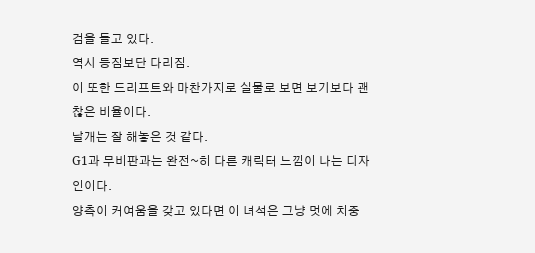검을 들고 있다.
역시 등짐보단 다리짐.
이 또한 드리프트와 마찬가지로 실물로 보면 보기보다 괜찮은 비율이다.
날개는 잘 해놓은 것 같다.
G1과 무비판과는 완전~히 다른 캐릭터 느낌이 나는 디자인이다.
양측이 커여움을 갖고 있다면 이 녀석은 그냥 멋에 치중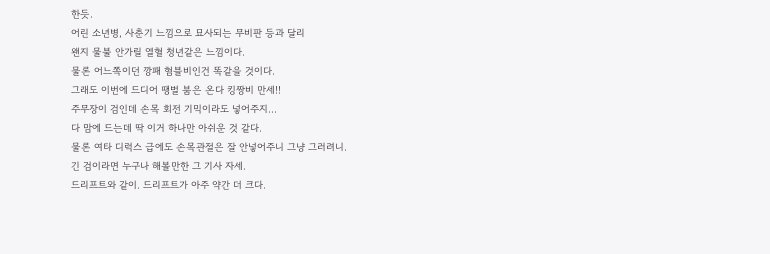한듯.
어린 소년병, 사춘기 느낌으로 묘사되는 무비판 등과 달리
왠지 물불 안가릴 열혈 청년같은 느낌이다.
물론 어느쪽이던 깡패 혐블비인건 똑같을 것이다.
그래도 이번에 드디어 땡벌 붐은 온다 킹짱비 만세!!
주무장이 검인데 손목 회전 기믹이라도 넣어주지...
다 맘에 드는데 딱 이거 하나만 아쉬운 것 같다.
물론 여타 디럭스 급에도 손목관절은 잘 안넣어주니 그냥 그러려니.
긴 검이라면 누구나 해볼만한 그 기사 자세.
드리프트와 같이. 드리프트가 아주 약간 더 크다.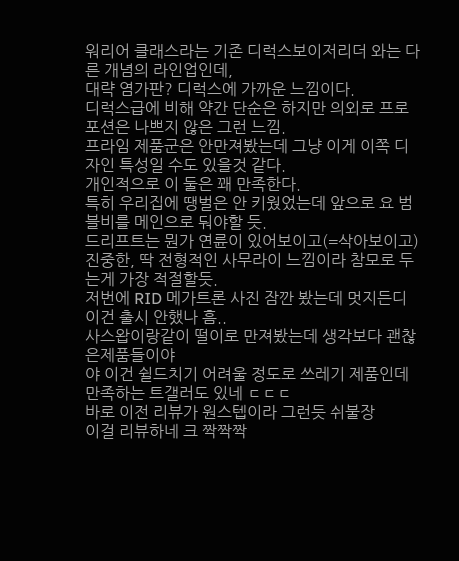워리어 클래스라는 기존 디럭스보이저리더 와는 다른 개념의 라인업인데,
대략 염가판? 디럭스에 가까운 느낌이다.
디럭스급에 비해 약간 단순은 하지만 의외로 프로포션은 나쁘지 않은 그런 느낌.
프라임 제품군은 안만져봤는데 그냥 이게 이쪽 디자인 특성일 수도 있을것 같다.
개인적으로 이 둘은 꽤 만족한다.
특히 우리집에 땡벌은 안 키웠었는데 앞으로 요 범블비를 메인으로 둬야할 듯.
드리프트는 뭔가 연륜이 있어보이고(=삭아보이고) 진중한, 딱 전형적인 사무라이 느낌이라 참모로 두는게 가장 적절할듯.
저번에 RID 메가트론 사진 잠깐 봤는데 멋지든디 이건 출시 안했나 흠..
사스왑이랑같이 떨이로 만져봤는데 생각보다 괜찮은제품들이야
야 이건 쉴드치기 어려울 정도로 쓰레기 제품인데 만족하는 트갤러도 있네 ㄷㄷㄷ
바로 이전 리뷰가 원스텝이라 그런듯 쉬불장
이걸 리뷰하네 크 짝짝짝